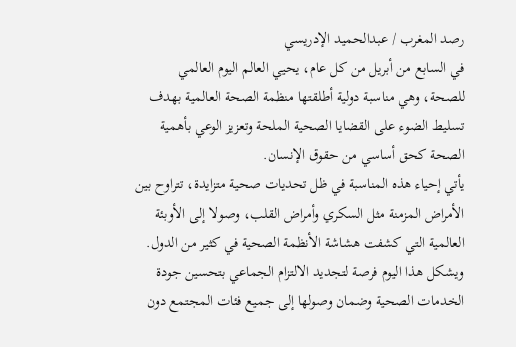رصد المغرب / عبدالحميد الإدريسي
في السابع من أبريل من كل عام، يحيي العالم اليوم العالمي للصحة، وهي مناسبة دولية أطلقتها منظمة الصحة العالمية بهدف تسليط الضوء على القضايا الصحية الملحة وتعزيز الوعي بأهمية الصحة كحق أساسي من حقوق الإنسان.
يأتي إحياء هذه المناسبة في ظل تحديات صحية متزايدة، تتراوح بين الأمراض المزمنة مثل السكري وأمراض القلب، وصولا إلى الأوبئة العالمية التي كشفت هشاشة الأنظمة الصحية في كثير من الدول. ويشكل هذا اليوم فرصة لتجديد الالتزام الجماعي بتحسين جودة الخدمات الصحية وضمان وصولها إلى جميع فئات المجتمع دون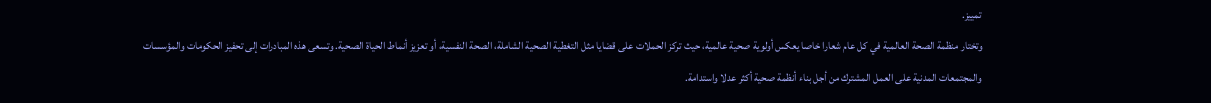تمييز.
وتختار منظمة الصحة العالمية في كل عام شعارا خاصا يعكس أولوية صحية عالمية، حيث تركز الحملات على قضايا مثل التغطية الصحية الشاملة، الصحة النفسية، أو تعزيز أنماط الحياة الصحية. وتسعى هذه المبادرات إلى تحفيز الحكومات والمؤسسات والمجتمعات المدنية على العمل المشترك من أجل بناء أنظمة صحية أكثر عدلا واستدامة.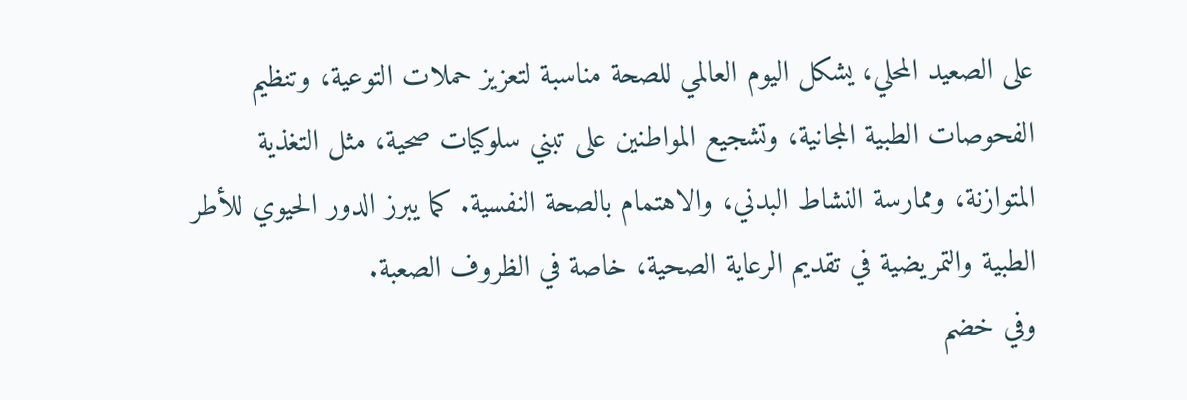على الصعيد المحلي، يشكل اليوم العالمي للصحة مناسبة لتعزيز حملات التوعية، وتنظيم الفحوصات الطبية المجانية، وتشجيع المواطنين على تبني سلوكيات صحية، مثل التغذية المتوازنة، وممارسة النشاط البدني، والاهتمام بالصحة النفسية. كما يبرز الدور الحيوي للأطر الطبية والتمريضية في تقديم الرعاية الصحية، خاصة في الظروف الصعبة.
وفي خضم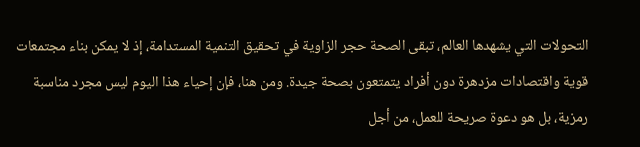التحولات التي يشهدها العالم، تبقى الصحة حجر الزاوية في تحقيق التنمية المستدامة، إذ لا يمكن بناء مجتمعات قوية واقتصادات مزدهرة دون أفراد يتمتعون بصحة جيدة. ومن هنا، فإن إحياء هذا اليوم ليس مجرد مناسبة رمزية، بل هو دعوة صريحة للعمل، من أجل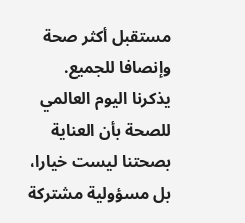مستقبل أكثر صحة وإنصافا للجميع.
يذكرنا اليوم العالمي للصحة بأن العناية بصحتنا ليست خيارا، بل مسؤولية مشتركة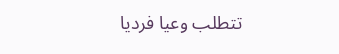تتطلب وعيا فرديا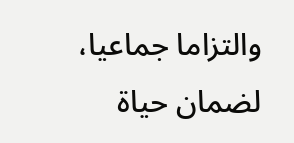والتزاما جماعيا، لضمان حياة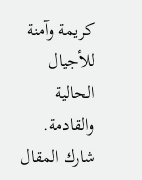كريمة وآمنة للأجيال الحالية والقادمة.
شارك المقال